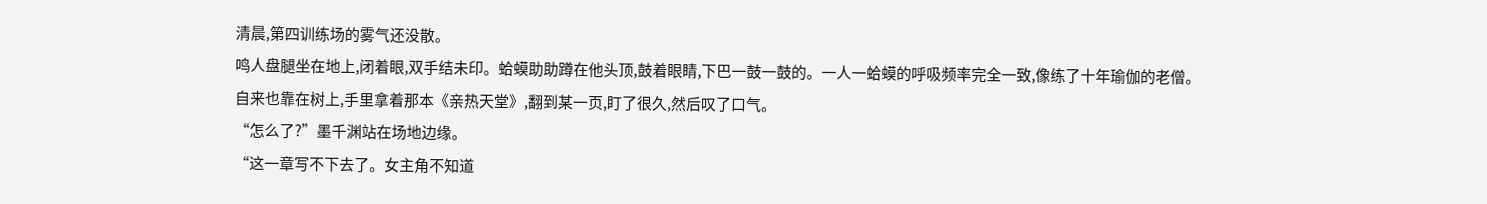清晨,第四训练场的雾气还没散。
鸣人盘腿坐在地上,闭着眼,双手结未印。蛤蟆助助蹲在他头顶,鼓着眼睛,下巴一鼓一鼓的。一人一蛤蟆的呼吸频率完全一致,像练了十年瑜伽的老僧。
自来也靠在树上,手里拿着那本《亲热天堂》,翻到某一页,盯了很久,然后叹了口气。
“怎么了?”墨千渊站在场地边缘。
“这一章写不下去了。女主角不知道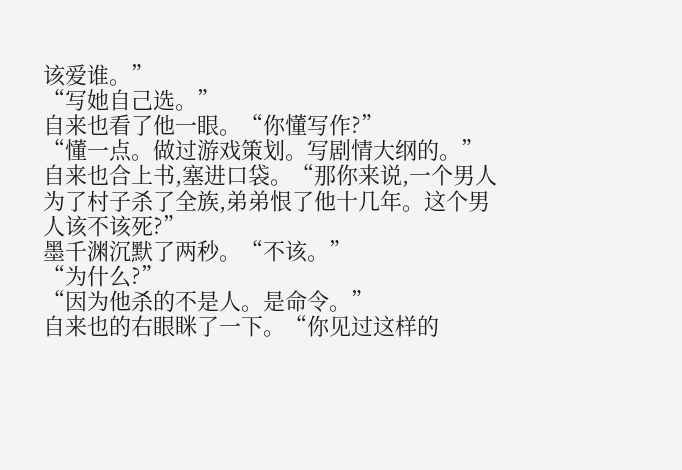该爱谁。”
“写她自己选。”
自来也看了他一眼。“你懂写作?”
“懂一点。做过游戏策划。写剧情大纲的。”
自来也合上书,塞进口袋。“那你来说,一个男人为了村子杀了全族,弟弟恨了他十几年。这个男人该不该死?”
墨千渊沉默了两秒。“不该。”
“为什么?”
“因为他杀的不是人。是命令。”
自来也的右眼眯了一下。“你见过这样的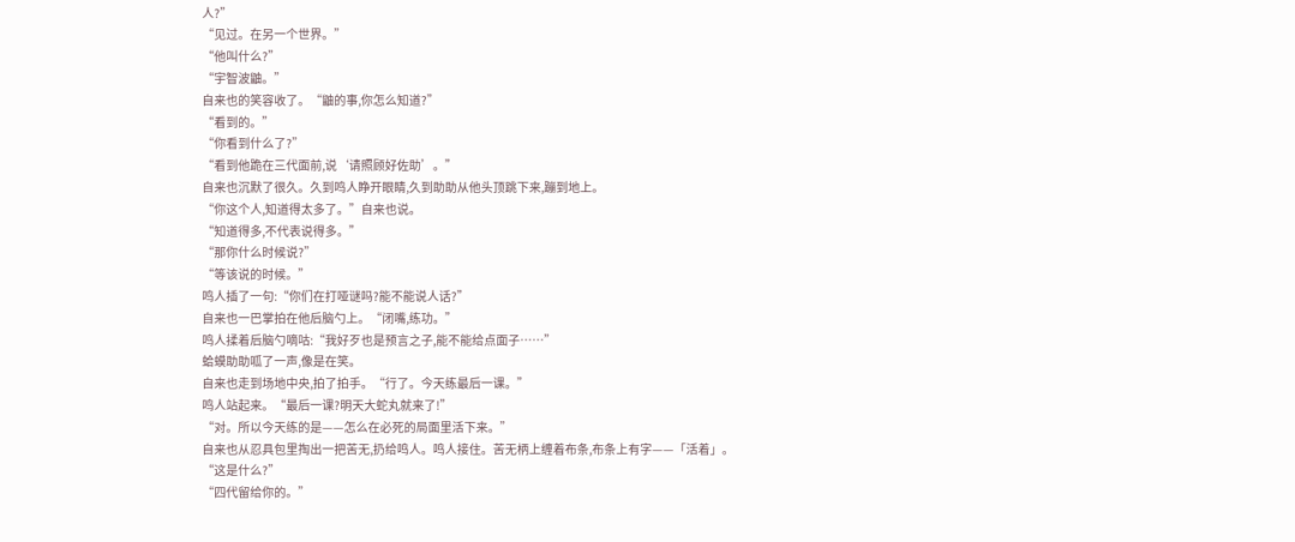人?”
“见过。在另一个世界。”
“他叫什么?”
“宇智波鼬。”
自来也的笑容收了。“鼬的事,你怎么知道?”
“看到的。”
“你看到什么了?”
“看到他跪在三代面前,说‘请照顾好佐助’。”
自来也沉默了很久。久到鸣人睁开眼睛,久到助助从他头顶跳下来,蹦到地上。
“你这个人,知道得太多了。”自来也说。
“知道得多,不代表说得多。”
“那你什么时候说?”
“等该说的时候。”
鸣人插了一句:“你们在打哑谜吗?能不能说人话?”
自来也一巴掌拍在他后脑勺上。“闭嘴,练功。”
鸣人揉着后脑勺嘀咕:“我好歹也是预言之子,能不能给点面子……”
蛤蟆助助呱了一声,像是在笑。
自来也走到场地中央,拍了拍手。“行了。今天练最后一课。”
鸣人站起来。“最后一课?明天大蛇丸就来了!”
“对。所以今天练的是——怎么在必死的局面里活下来。”
自来也从忍具包里掏出一把苦无,扔给鸣人。鸣人接住。苦无柄上缠着布条,布条上有字——「活着」。
“这是什么?”
“四代留给你的。”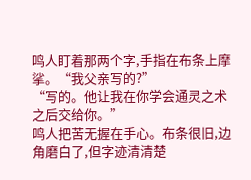鸣人盯着那两个字,手指在布条上摩挲。“我父亲写的?”
“写的。他让我在你学会通灵之术之后交给你。”
鸣人把苦无握在手心。布条很旧,边角磨白了,但字迹清清楚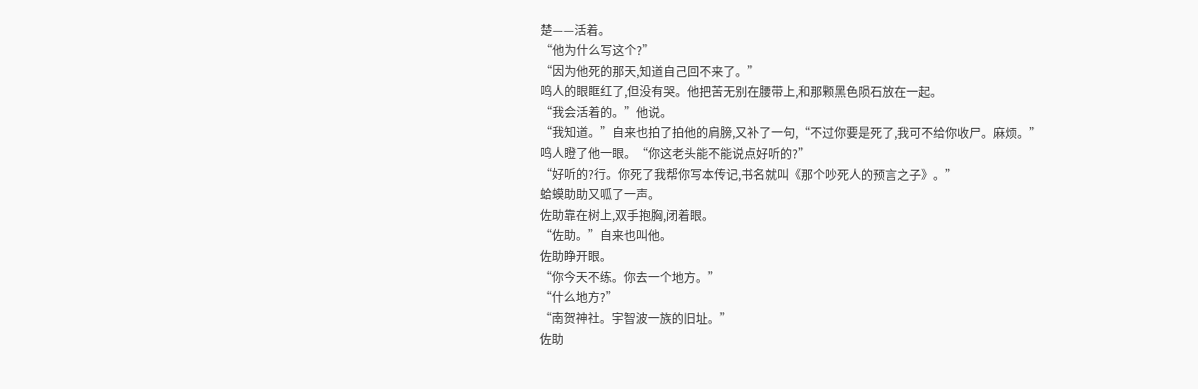楚——活着。
“他为什么写这个?”
“因为他死的那天,知道自己回不来了。”
鸣人的眼眶红了,但没有哭。他把苦无别在腰带上,和那颗黑色陨石放在一起。
“我会活着的。”他说。
“我知道。”自来也拍了拍他的肩膀,又补了一句,“不过你要是死了,我可不给你收尸。麻烦。”
鸣人瞪了他一眼。“你这老头能不能说点好听的?”
“好听的?行。你死了我帮你写本传记,书名就叫《那个吵死人的预言之子》。”
蛤蟆助助又呱了一声。
佐助靠在树上,双手抱胸,闭着眼。
“佐助。”自来也叫他。
佐助睁开眼。
“你今天不练。你去一个地方。”
“什么地方?”
“南贺神社。宇智波一族的旧址。”
佐助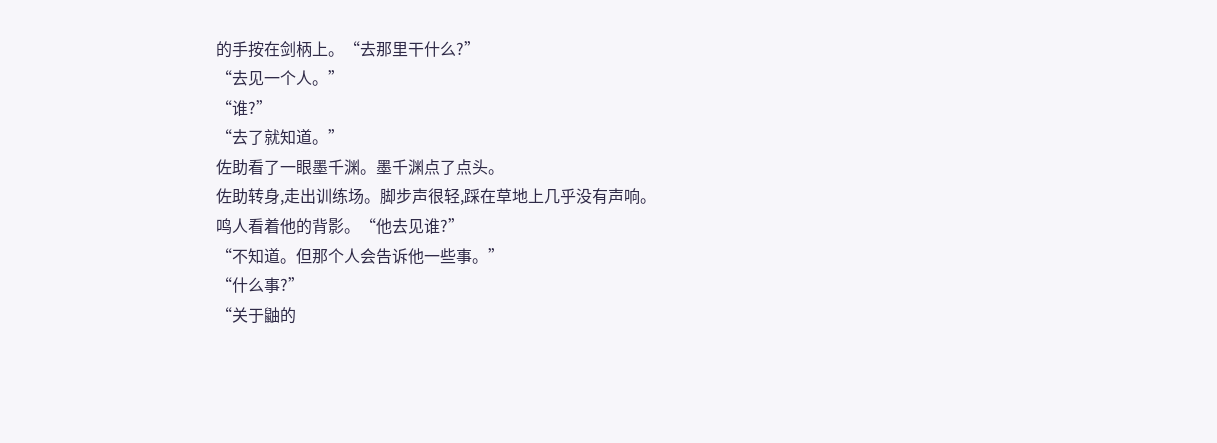的手按在剑柄上。“去那里干什么?”
“去见一个人。”
“谁?”
“去了就知道。”
佐助看了一眼墨千渊。墨千渊点了点头。
佐助转身,走出训练场。脚步声很轻,踩在草地上几乎没有声响。
鸣人看着他的背影。“他去见谁?”
“不知道。但那个人会告诉他一些事。”
“什么事?”
“关于鼬的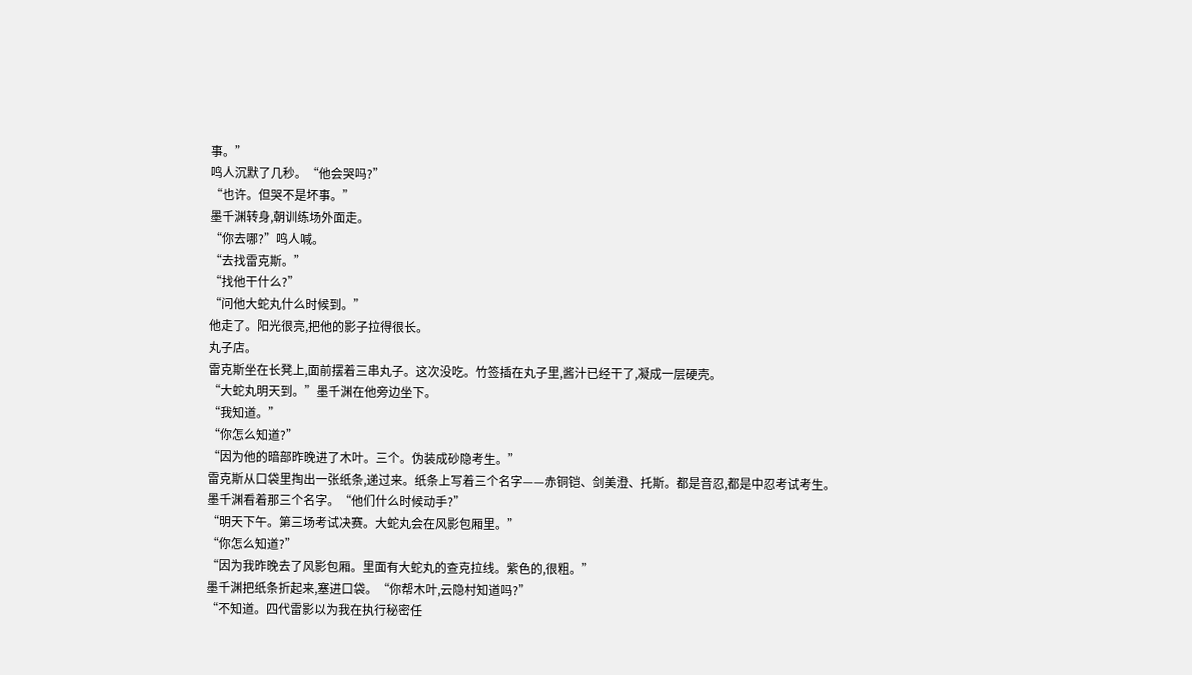事。”
鸣人沉默了几秒。“他会哭吗?”
“也许。但哭不是坏事。”
墨千渊转身,朝训练场外面走。
“你去哪?”鸣人喊。
“去找雷克斯。”
“找他干什么?”
“问他大蛇丸什么时候到。”
他走了。阳光很亮,把他的影子拉得很长。
丸子店。
雷克斯坐在长凳上,面前摆着三串丸子。这次没吃。竹签插在丸子里,酱汁已经干了,凝成一层硬壳。
“大蛇丸明天到。”墨千渊在他旁边坐下。
“我知道。”
“你怎么知道?”
“因为他的暗部昨晚进了木叶。三个。伪装成砂隐考生。”
雷克斯从口袋里掏出一张纸条,递过来。纸条上写着三个名字——赤铜铠、剑美澄、托斯。都是音忍,都是中忍考试考生。
墨千渊看着那三个名字。“他们什么时候动手?”
“明天下午。第三场考试决赛。大蛇丸会在风影包厢里。”
“你怎么知道?”
“因为我昨晚去了风影包厢。里面有大蛇丸的查克拉线。紫色的,很粗。”
墨千渊把纸条折起来,塞进口袋。“你帮木叶,云隐村知道吗?”
“不知道。四代雷影以为我在执行秘密任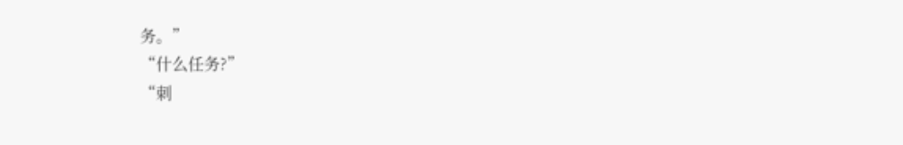务。”
“什么任务?”
“刺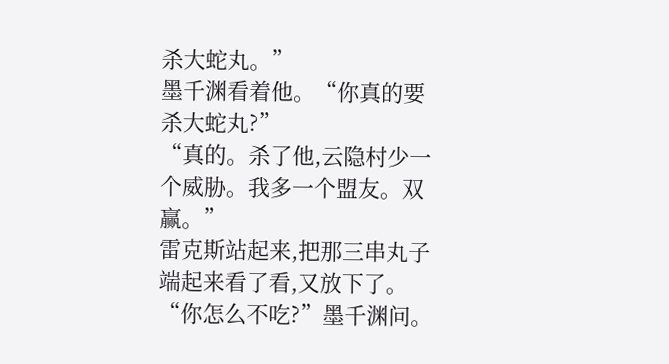杀大蛇丸。”
墨千渊看着他。“你真的要杀大蛇丸?”
“真的。杀了他,云隐村少一个威胁。我多一个盟友。双赢。”
雷克斯站起来,把那三串丸子端起来看了看,又放下了。
“你怎么不吃?”墨千渊问。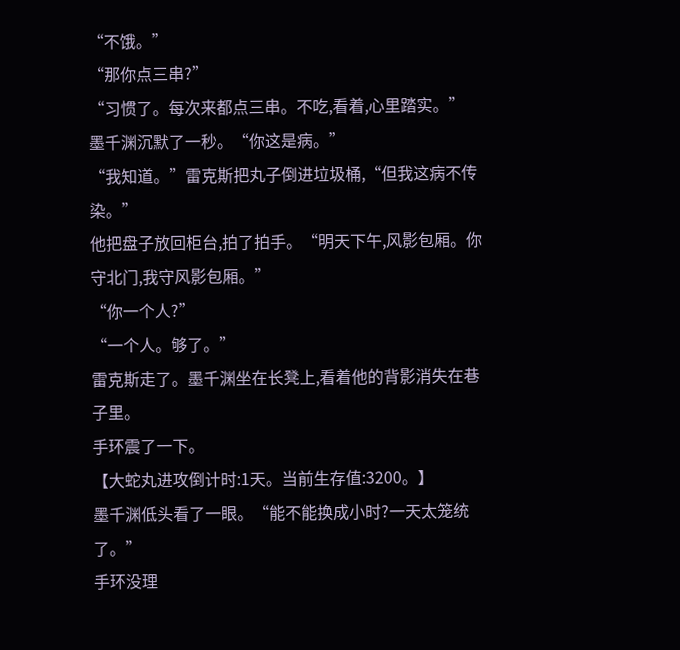“不饿。”
“那你点三串?”
“习惯了。每次来都点三串。不吃,看着,心里踏实。”
墨千渊沉默了一秒。“你这是病。”
“我知道。”雷克斯把丸子倒进垃圾桶,“但我这病不传染。”
他把盘子放回柜台,拍了拍手。“明天下午,风影包厢。你守北门,我守风影包厢。”
“你一个人?”
“一个人。够了。”
雷克斯走了。墨千渊坐在长凳上,看着他的背影消失在巷子里。
手环震了一下。
【大蛇丸进攻倒计时:1天。当前生存值:3200。】
墨千渊低头看了一眼。“能不能换成小时?一天太笼统了。”
手环没理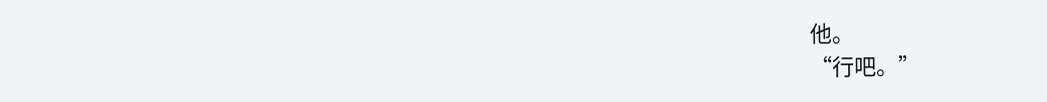他。
“行吧。”